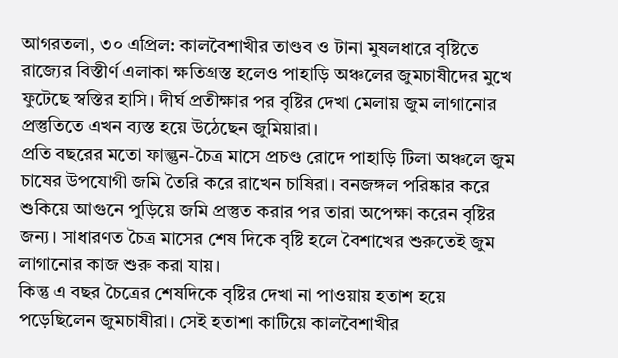আগরতলা, ৩০ এপ্রিল: কালবৈশাখীর তাণ্ডব ও টানা মুষলধারে বৃষ্টিতে রাজ্যের বিস্তীর্ণ এলাকা ক্ষতিগ্রস্ত হলেও পাহাড়ি অঞ্চলের জুমচাষীদের মুখে ফুটেছে স্বস্তির হাসি। দীর্ঘ প্রতীক্ষার পর বৃষ্টির দেখা মেলায় জুম লাগানোর প্রস্তুতিতে এখন ব্যস্ত হয়ে উঠেছেন জুমিয়ারা।
প্রতি বছরের মতো ফাল্গুন-চৈত্র মাসে প্রচণ্ড রোদে পাহাড়ি টিলা অঞ্চলে জুম চাষের উপযোগী জমি তৈরি করে রাখেন চাষিরা। বনজঙ্গল পরিষ্কার করে শুকিয়ে আগুনে পুড়িয়ে জমি প্রস্তুত করার পর তারা অপেক্ষা করেন বৃষ্টির জন্য। সাধারণত চৈত্র মাসের শেষ দিকে বৃষ্টি হলে বৈশাখের শুরুতেই জুম লাগানোর কাজ শুরু করা যায়।
কিন্তু এ বছর চৈত্রের শেষদিকে বৃষ্টির দেখা না পাওয়ায় হতাশ হয়ে পড়েছিলেন জুমচাষীরা। সেই হতাশা কাটিয়ে কালবৈশাখীর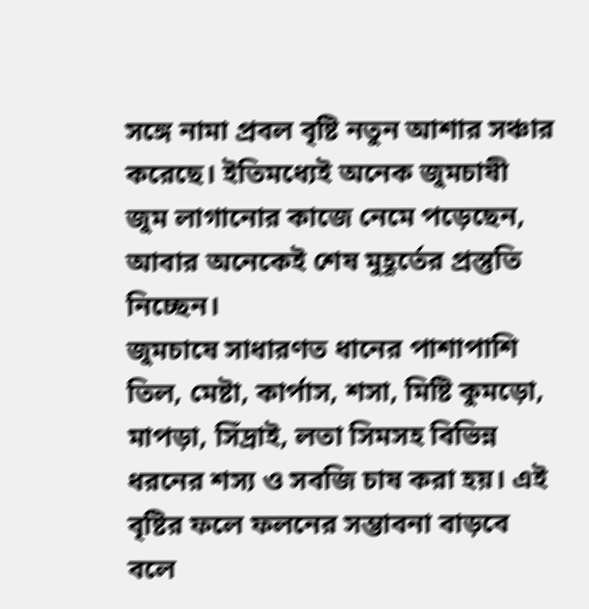সঙ্গে নামা প্রবল বৃষ্টি নতুন আশার সঞ্চার করেছে। ইতিমধ্যেই অনেক জুমচাষী জুম লাগানোর কাজে নেমে পড়েছেন, আবার অনেকেই শেষ মুহূর্তের প্রস্তুতি নিচ্ছেন।
জুমচাষে সাধারণত ধানের পাশাপাশি তিল, মেষ্টা, কার্পাস, শসা, মিষ্টি কুমড়ো, মাপড়া, সিঁদ্রাই, লতা সিমসহ বিভিন্ন ধরনের শস্য ও সবজি চাষ করা হয়। এই বৃষ্টির ফলে ফলনের সম্ভাবনা বাড়বে বলে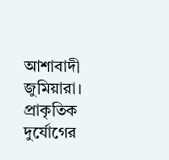আশাবাদী জুমিয়ারা।
প্রাকৃতিক দুর্যোগের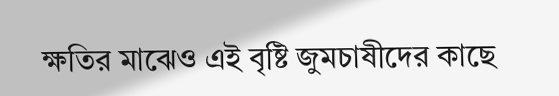ক্ষতির মাঝেও এই বৃষ্টি জুমচাষীদের কাছে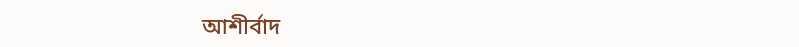আশীর্বাদ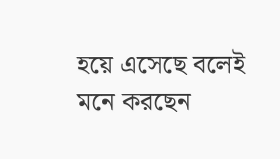হয়ে এসেছে বলেই মনে করছেন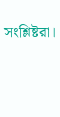সংশ্লিষ্টরা।